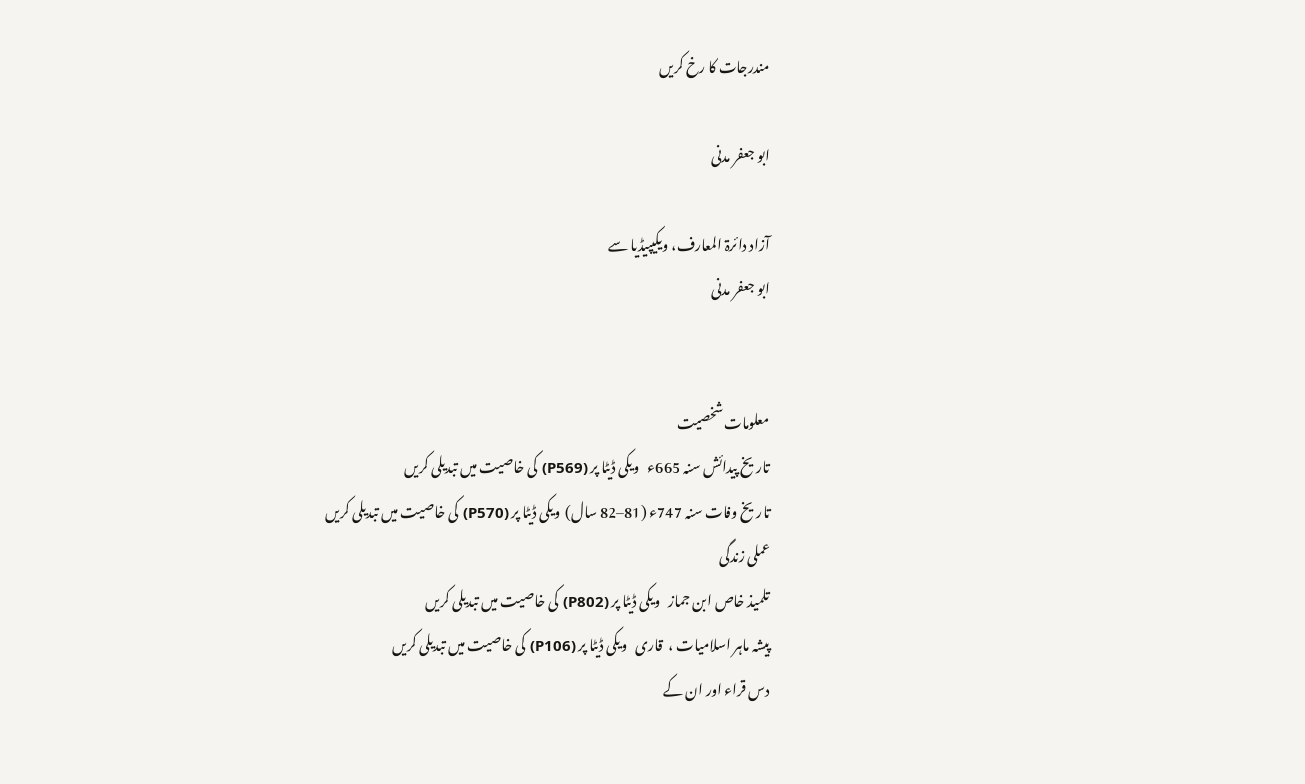مندرجات کا رخ کریں

ابو جعفر مدنی

آزاد دائرۃ المعارف، ویکیپیڈیا سے
ابو جعفر مدنی


معلومات شخصیت
تاریخ پیدائش سنہ 665ء   ویکی ڈیٹا پر (P569) کی خاصیت میں تبدیلی کریں
تاریخ وفات سنہ 747ء (81–82 سال)  ویکی ڈیٹا پر (P570) کی خاصیت میں تبدیلی کریں
عملی زندگی
تلمیذ خاص ابن جماز   ویکی ڈیٹا پر (P802) کی خاصیت میں تبدیلی کریں
پیشہ ماہر اسلامیات ،  قاری   ویکی ڈیٹا پر (P106) کی خاصیت میں تبدیلی کریں
دس قراء اور ان کے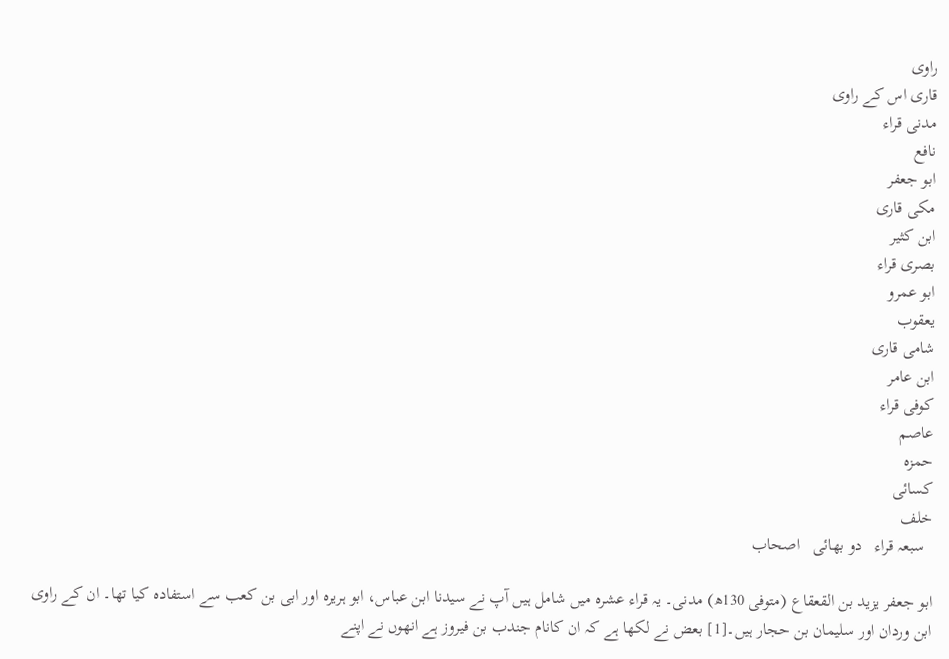راوی
قاری اس کے راوی
مدنی قراء
نافع
ابو جعفر
مکی قاری
ابن کثیر
بصری قراء
ابو عمرو
یعقوب
شامی قاری
ابن عامر
کوفی قراء
عاصم
حمزہ
کسائی
خلف
  سبعہ قراء   دو بھائی   اصحاب

ابو جعفر یزید بن القعقاع (متوفی 130ھ) مدنی۔ یہ قراء عشرہ میں شامل ہیں آپ نے سیدنا ابن عباس، ابو ہریرہ اور ابی بن کعب سے استفادہ کیا تھا۔ ان کے راوی ابن وردان اور سلیمان بن حجار ہیں۔[1] بعض نے لکھا ہے کہ ان کانام جندب بن فیروز ہے انھوں نے اپنے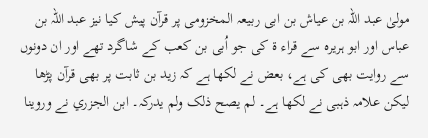مولیٰ عبد اللہ بن عیاش بن ابی ربیعہ المخزومی پر قرآن پیش کیا نیز عبد اللہ بن عباس اور ابو ہریرہ سے قراء ۃ کی جو اُبی بن کعب کے شاگرد تھے اور ان دونوں سے روایت بھی کی ہے، بعض نے لکھا ہے کہ زید بن ثابت پر بھی قرآن پڑھا لیکن علامہ ذہبی نے لکھا ہے۔ لم یصح ذلک ولم یدرکہ۔ ابن الجزري نے وروینا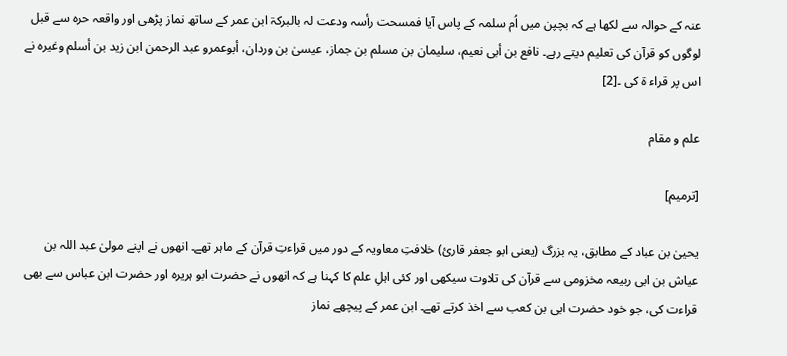عنہ کے حوالہ سے لکھا ہے کہ بچپن میں اُم سلمہ کے پاس آیا فمسحت رأسہ ودعت لہ بالبرکۃ ابن عمر کے ساتھ نماز پڑھی اور واقعہ حرہ سے قبل لوگوں کو قرآن کی تعلیم دیتے رہے۔ نافع بن أبی نعیم، سلیمان بن مسلم بن جماز، عیسیٰ بن وردان، أبوعمرو عبد الرحمن ابن زید بن أسلم وغیرہ نے اس پر قراء ۃ کی ۔[2]

علم و مقام

[ترمیم]

یحییٰ بن عباد کے مطابق، یہ بزرگ (یعنی ابو جعفر قارئ) خلافتِ معاویہ کے دور میں قراءتِ قرآن کے ماہر تھے۔ انھوں نے اپنے مولیٰ عبد اللہ بن عیاش بن ابی ربیعہ مخزومی سے قرآن کی تلاوت سیکھی اور کئی اہلِ علم کا کہنا ہے کہ انھوں نے حضرت ابو ہریرہ اور حضرت ابن عباس سے بھی قراءت کی، جو خود حضرت ابی بن کعب سے اخذ کرتے تھے۔ ابن عمر کے پیچھے نماز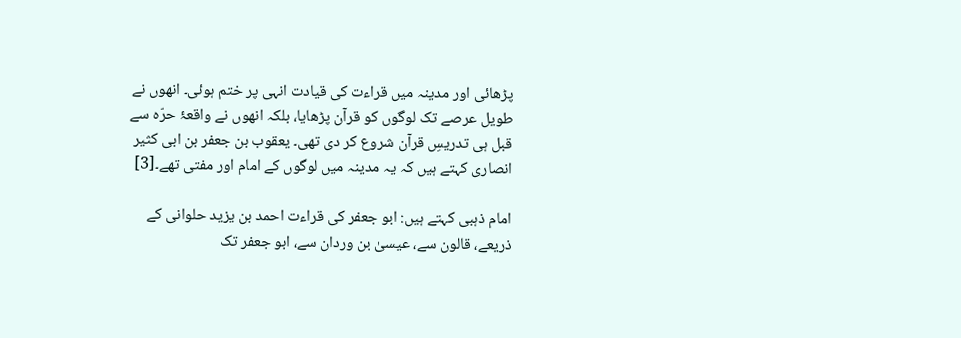پڑھائی اور مدینہ میں قراءت کی قیادت انہی پر ختم ہوئی۔ انھوں نے طویل عرصے تک لوگوں کو قرآن پڑھایا، بلکہ انھوں نے واقعۂ حرّہ سے قبل ہی تدریسِ قرآن شروع کر دی تھی۔ یعقوب بن جعفر بن ابی کثیر انصاری کہتے ہیں کہ یہ مدینہ میں لوگوں کے امام اور مفتی تھے۔[3]

امام ذہبی کہتے ہیں: ابو جعفر کی قراءت احمد بن یزید حلوانی کے ذریعے، قالون سے، عیسیٰ بن وردان سے، ابو جعفر تک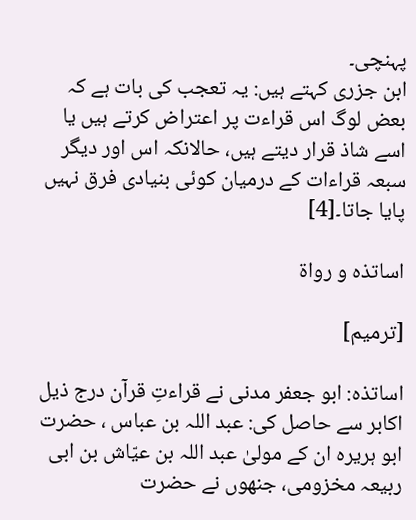پہنچی۔
ابن جزری کہتے ہیں: یہ تعجب کی بات ہے کہ بعض لوگ اس قراءت پر اعتراض کرتے ہیں یا اسے شاذ قرار دیتے ہیں، حالانکہ اس اور دیگر سبعہ قراءات کے درمیان کوئی بنیادی فرق نہیں پایا جاتا۔[4]

اساتذہ و رواۃ

[ترمیم]

اساتذہ: ابو جعفر مدنی نے قراءتِ قرآن درج ذیل اکابر سے حاصل کی: عبد اللہ بن عباس ، حضرت ابو ہریرہ ان کے مولیٰ عبد اللہ بن عیّاش بن ابی ربیعہ مخزومی، جنھوں نے حضرت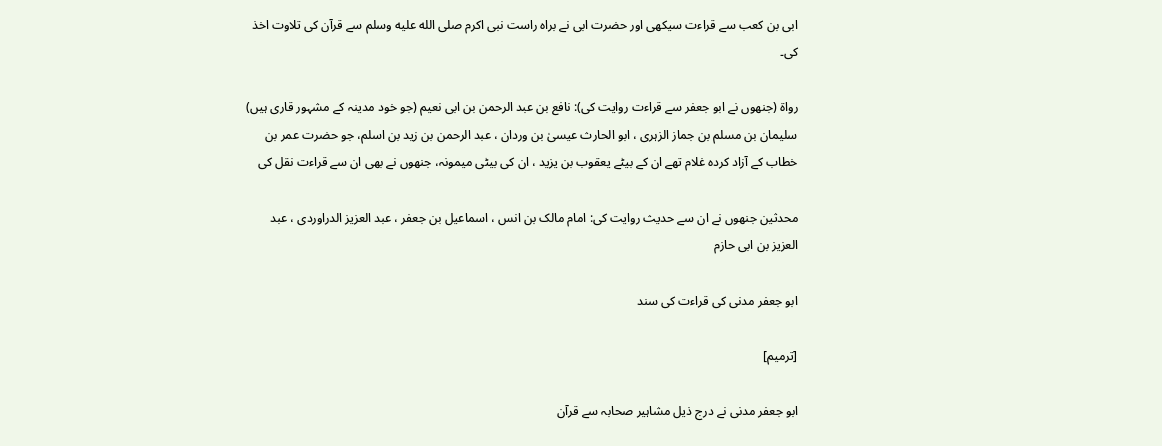ابی بن کعب سے قراءت سیکھی اور حضرت ابی نے براہ راست نبی اکرم صلى الله عليه وسلم سے قرآن کی تلاوت اخذ کی۔

رواۃ (جنھوں نے ابو جعفر سے قراءت روایت کی): نافع بن عبد الرحمن بن ابی نعیم (جو خود مدینہ کے مشہور قاری ہیں) سلیمان بن مسلم بن جماز الزہری ، ابو الحارث عیسیٰ بن وردان ، عبد الرحمن بن زید بن اسلم، جو حضرت عمر بن خطاب کے آزاد کردہ غلام تھے ان کے بیٹے یعقوب بن یزید ، ان کی بیٹی میمونہ، جنھوں نے بھی ان سے قراءت نقل کی

محدثین جنھوں نے ان سے حدیث روایت کی: امام مالک بن انس ، اسماعیل بن جعفر ، عبد العزیز الدراوردی ، عبد العزیز بن ابی حازم

ابو جعفر مدنی کی قراءت کی سند

[ترمیم]

ابو جعفر مدنی نے درج ذیل مشاہیر صحابہ سے قرآن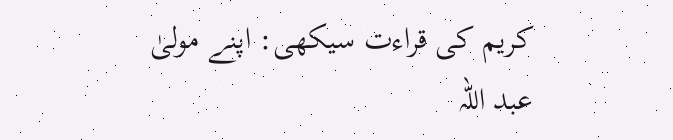کریم کی قراءت سیکھی: اپنے مولیٰ عبد اللہ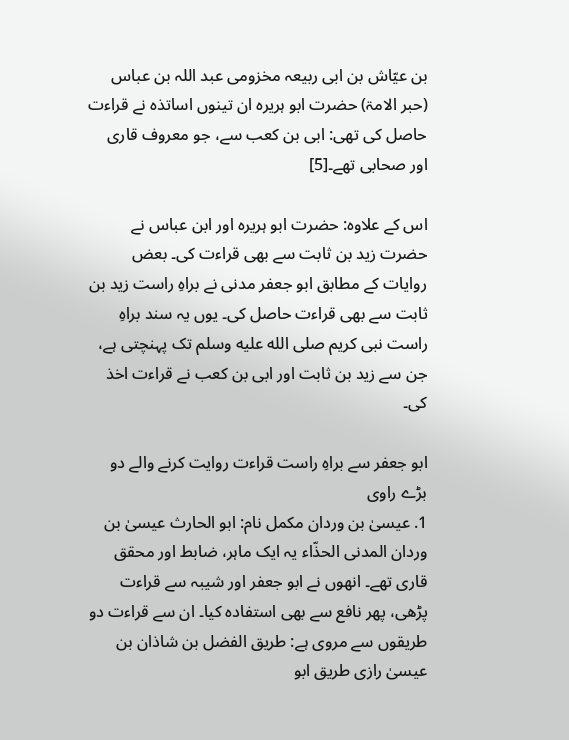بن عیّاش بن ابی ربیعہ مخزومی عبد اللہ بن عباس (حبر الامۃ) حضرت ابو ہریرہ ان تینوں اساتذہ نے قراءت حاصل کی تھی: ابی بن کعب سے، جو معروف قاری اور صحابی تھے۔[5]

اس کے علاوہ: حضرت ابو ہریرہ اور ابن عباس نے حضرت زید بن ثابت سے بھی قراءت کی۔ بعض روایات کے مطابق ابو جعفر مدنی نے براہِ راست زید بن ثابت سے بھی قراءت حاصل کی۔ یوں یہ سند براہِ راست نبی کریم صلى الله عليه وسلم تک پہنچتی ہے، جن سے زید بن ثابت اور ابی بن کعب نے قراءت اخذ کی۔

ابو جعفر سے براہِ راست قراءت روایت کرنے والے دو بڑے راوی
1. عیسیٰ بن وردان مکمل نام: ابو الحارث عیسیٰ بن وردان المدنی الحذّاء یہ ایک ماہر، ضابط اور محقق قاری تھے۔ انھوں نے ابو جعفر اور شیبہ سے قراءت پڑھی، پھر نافع سے بھی استفادہ کیا۔ ان سے قراءت دو طریقوں سے مروی ہے: طریق الفضل بن شاذان بن عیسیٰ رازی طریق ابو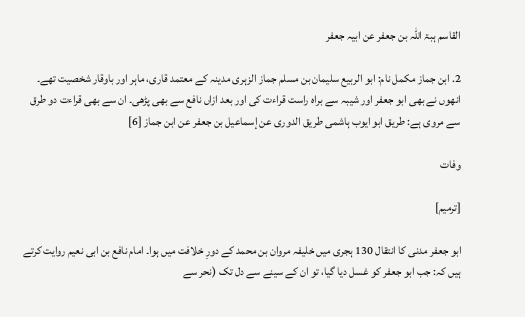القاسم ہبۃ اللہ بن جعفر عن ابیہ جعفر

2. ابن جماز مکمل نام: ابو الربیع سلیمان بن مسلم جماز الزہری مدینہ کے معتمد قاری، ماہر اور باوقار شخصیت تھے۔ انھوں نے بھی ابو جعفر اور شیبہ سے براہ راست قراءت کی اور بعد ازاں نافع سے بھی پڑھی۔ ان سے بھی قراءت دو طرق سے مروی ہے: طریق ابو ایوب ہاشمی طریق الدوری عن إسماعيل بن جعفر عن ابن جماز [6]

وفات

[ترمیم]

ابو جعفر مدنی کا انتقال 130 ہجری میں خلیفہ مروان بن محمد کے دورِ خلافت میں ہوا۔ امام نافع بن ابی نعیم روایت کرتے ہیں کہ: جب ابو جعفر کو غسل دیا گیا، تو ان کے سینے سے دل تک (نحر سے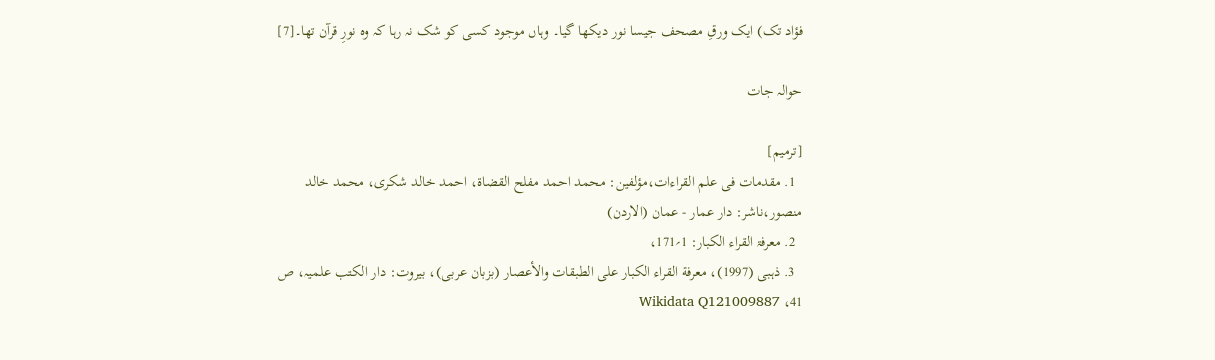فؤاد تک) ایک ورقِ مصحف جیسا نور دیکھا گیا۔ وہاں موجود کسی کو شک نہ رہا کہ وہ نورِ قرآن تھا۔[7]

حوالہ جات

[ترمیم]
  1. مقدمات فی علم القراءات،مؤلفین: محمد احمد مفلح القضاة، احمد خالد شكرى، محمد خالد منصور،ناشر: دار عمار - عمان (الاردن)
  2. معرفۃ القراء الکبار: 1؍171،
  3. ذہبی (1997)، معرفة القراء الكبار على الطبقات والأعصار (بزبان عربی)، بیروت: دار الکتب علمیہ، ص 41، Wikidata Q121009887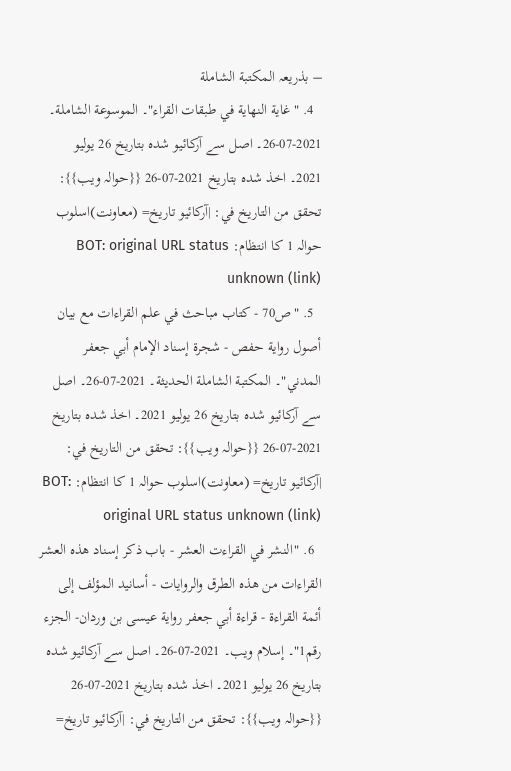– بذریعہ المكتبة الشاملة
  4. "غاية النهاية في طبقات القراء"۔ الموسوعة الشاملة۔ 2021-07-26۔ اصل سے آرکائیو شدہ بتاریخ 26 يوليو 2021۔ اخذ شدہ بتاریخ 2021-07-26 {{حوالہ ویب}}: تحقق من التاريخ في: |آرکائیو تاریخ= (معاونت)اسلوب حوالہ 1 کا انتظام: BOT: original URL status unknown (link)
  5. "ص70 - كتاب مباحث في علم القراءات مع بيان أصول رواية حفص - شجرة إسناد الإمام أبي جعفر المدني"۔ المكتبة الشاملة الحديثة۔ 2021-07-26۔ اصل سے آرکائیو شدہ بتاریخ 26 يوليو 2021۔ اخذ شدہ بتاریخ 2021-07-26 {{حوالہ ویب}}: تحقق من التاريخ في: |آرکائیو تاریخ= (معاونت)اسلوب حوالہ 1 کا انتظام: BOT: original URL status unknown (link)
  6. "النشر في القراءت العشر - باب ذكر إسناد هذه العشر القراءات من هذه الطرق والروايات - أسانيد المؤلف إلى أئمة القراءة - قراءة أبي جعفر رواية عيسى بن وردان- الجزء رقم1"۔ إسلام ويب۔ 2021-07-26۔ اصل سے آرکائیو شدہ بتاریخ 26 يوليو 2021۔ اخذ شدہ بتاریخ 2021-07-26 {{حوالہ ویب}}: تحقق من التاريخ في: |آرکائیو تاریخ=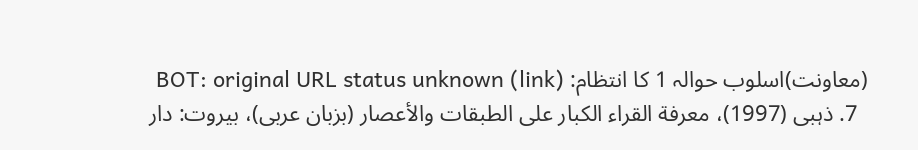(معاونت)اسلوب حوالہ 1 کا انتظام: BOT: original URL status unknown (link)
  7. ذہبی (1997)، معرفة القراء الكبار على الطبقات والأعصار (بزبان عربی)، بیروت: دار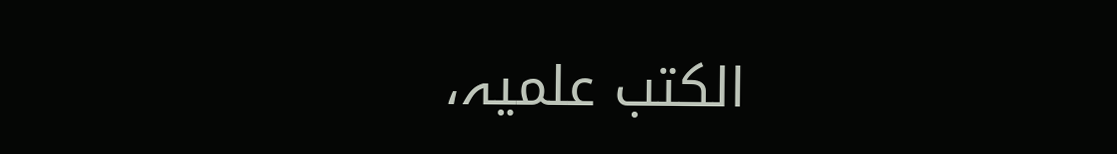الکتب علمیہ،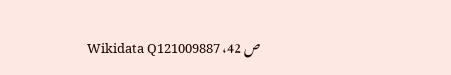ص 42، Wikidata Q121009887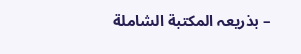– بذریعہ المكتبة الشاملة